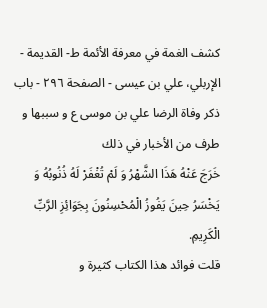كشف الغمة في معرفة الأئمة ط- القديمة - الإربلي، علي بن عيسى - الصفحة ٢٩٦ - باب ذكر وفاة الرضا علي بن موسى ع و سببها و طرف من الأخبار في ذلك
خَرَجَ عَنْهُ هَذَا الشَّهْرُ وَ لَمْ تُغْفَرْ لَهُ ذُنُوبُهُ وَ يَخْسَرُ حِينَ يَفُوزُ الْمُحْسِنُونَ بِجَوَائِزِ الرَّبِّ الْكَرِيمِ.
قلت فوائد هذا الكتاب كثيرة و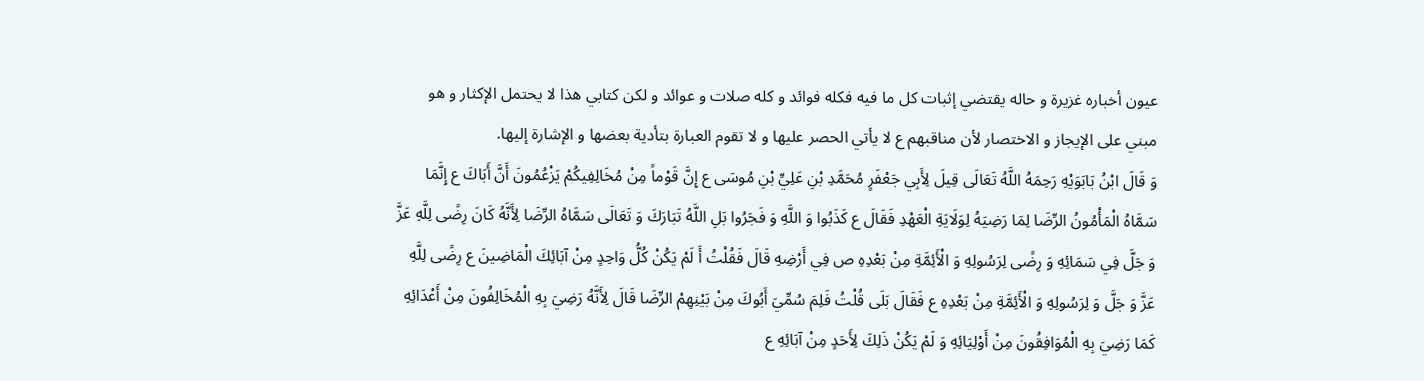عيون أخباره غزيرة و حاله يقتضي إثبات كل ما فيه فكله فوائد و كله صلات و عوائد و لكن كتابي هذا لا يحتمل الإكثار و هو مبني على الإيجاز و الاختصار لأن مناقبهم ع لا يأتي الحصر عليها و لا تقوم العبارة بتأدية بعضها و الإشارة إليها.
وَ قَالَ ابْنُ بَابَوَيْهِ رَحِمَهُ اللَّهُ تَعَالَى قِيلَ لِأَبِي جَعْفَرٍ مُحَمَّدِ بْنِ عَلِيِّ بْنِ مُوسَى ع إِنَّ قَوْماً مِنْ مُخَالِفِيكُمْ يَزْعُمُونَ أَنَّ أَبَاكَ ع إِنَّمَا سَمَّاهُ الْمَأْمُونُ الرِّضَا لِمَا رَضِيَهُ لِوَلَايَةِ الْعَهْدِ فَقَالَ ع كَذَبُوا وَ اللَّهِ وَ فَجَرُوا بَلِ اللَّهُ تَبَارَكَ وَ تَعَالَى سَمَّاهُ الرِّضَا لِأَنَّهُ كَانَ رِضًى لِلَّهِ عَزَّ وَ جَلَّ فِي سَمَائِهِ وَ رِضًى لِرَسُولِهِ وَ الْأَئِمَّةِ مِنْ بَعْدِهِ ص فِي أَرْضِهِ قَالَ فَقُلْتُ أَ لَمْ يَكُنْ كُلُّ وَاحِدٍ مِنْ آبَائِكَ الْمَاضِينَ ع رِضًى لِلَّهِ عَزَّ وَ جَلَّ وَ لِرَسُولِهِ وَ الْأَئِمَّةِ مِنْ بَعْدِهِ ع فَقَالَ بَلَى قُلْتُ فَلِمَ سُمِّيَ أَبُوكَ مِنْ بَيْنِهِمْ الرِّضَا قَالَ لِأَنَّهُ رَضِيَ بِهِ الْمُخَالِفُونَ مِنْ أَعْدَائِهِ كَمَا رَضِيَ بِهِ الْمُوَافِقُونَ مِنْ أَوْلِيَائِهِ وَ لَمْ يَكُنْ ذَلِكَ لِأَحَدٍ مِنْ آبَائِهِ ع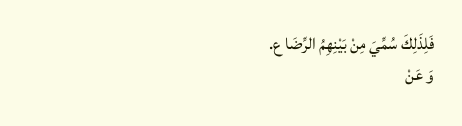فَلِذَلِكَ سُمِّيَ مِنْ بَيْنِهِمُ الرِّضَا ع.
وَ عَنْ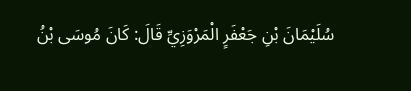سُلَيْمَانَ بْنِ جَعْفَرٍ الْمَرْوَزِيِّ قَالَ: كَانَ مُوسَى بْنُ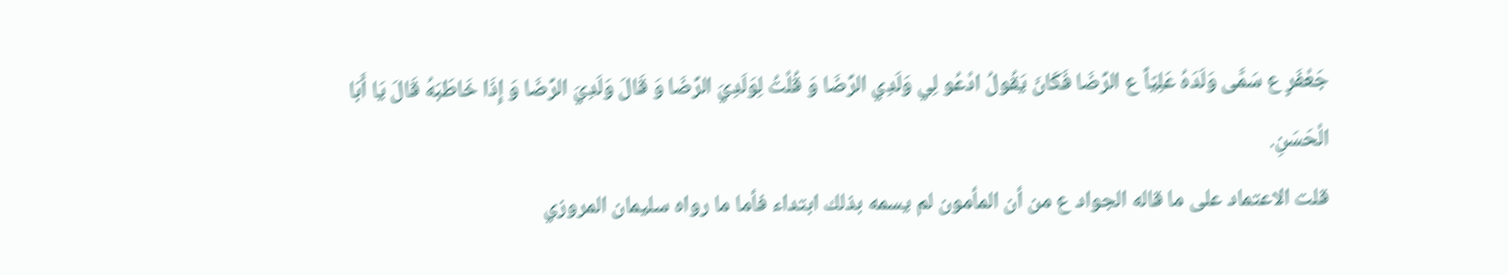جَعْفَرٍ ع سَمَّى وَلَدَهُ عَلِيّاً ع الرِّضَا فَكَانَ يَقُولُ ادْعُو لِي وَلَدِي الرِّضَا وَ قُلْتُ لِوَلَدِيَ الرِّضَا وَ قَالَ وَلَدِيَ الرِّضَا وَ إِذَا خَاطَبَهُ قَالَ يَا أَبَا الْحَسَنِ.
قلت الاعتماد على ما قاله الجواد ع من أن المأمون لم يسمه بذلك ابتداء فأما ما رواه سليمان المروزي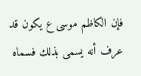فإن الكاظم موسى ع يكون قد عرف أنه يسمى بذلك فسماه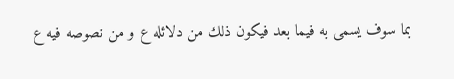بما سوف يسمى به فيما بعد فيكون ذلك من دلائله ع و من نصوصه فيه ع